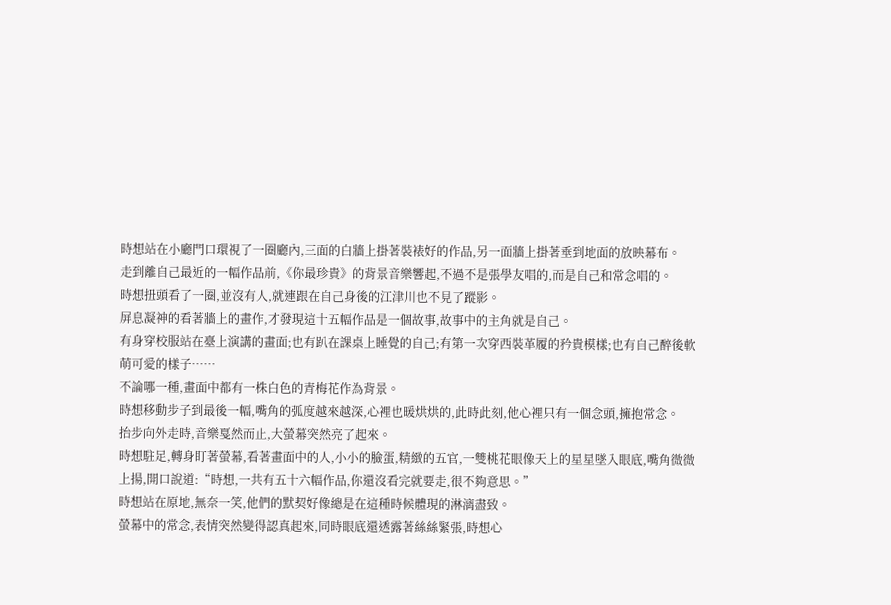時想站在小廳門口環視了一圈廳內,三面的白牆上掛著裝裱好的作品,另一面牆上掛著垂到地面的放映幕布。
走到離自己最近的一幅作品前,《你最珍貴》的背景音樂響起,不過不是張學友唱的,而是自己和常念唱的。
時想扭頭看了一圈,並沒有人,就連跟在自己身後的江津川也不見了蹤影。
屏息凝神的看著牆上的畫作,才發現這十五幅作品是一個故事,故事中的主角就是自己。
有身穿校服站在臺上演講的畫面;也有趴在課桌上睡覺的自己;有第一次穿西裝革履的矜貴模樣;也有自己醉後軟萌可愛的樣子……
不論哪一種,畫面中都有一株白色的青梅花作為背景。
時想移動步子到最後一幅,嘴角的弧度越來越深,心裡也暖烘烘的,此時此刻,他心裡只有一個念頭,擁抱常念。
抬步向外走時,音樂戛然而止,大螢幕突然亮了起來。
時想駐足,轉身盯著螢幕,看著畫面中的人,小小的臉蛋,精緻的五官,一雙桃花眼像天上的星星墜入眼底,嘴角微微上揚,開口說道:“時想,一共有五十六幅作品,你還沒看完就要走,很不夠意思。”
時想站在原地,無奈一笑,他們的默契好像總是在這種時候體現的淋漓盡致。
螢幕中的常念,表情突然變得認真起來,同時眼底還透露著絲絲緊張,時想心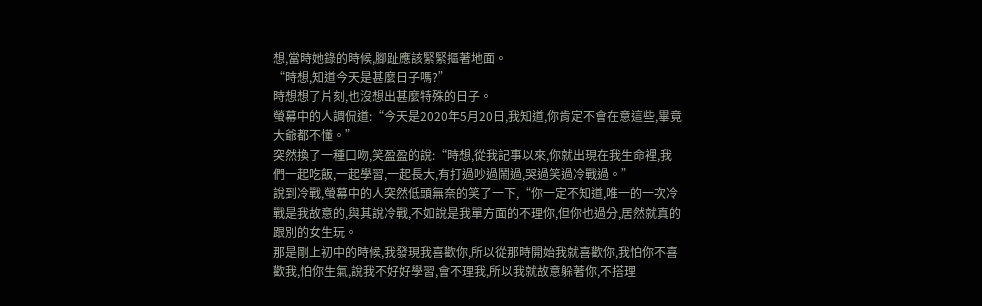想,當時她錄的時候,腳趾應該緊緊摳著地面。
“時想,知道今天是甚麼日子嗎?”
時想想了片刻,也沒想出甚麼特殊的日子。
螢幕中的人調侃道:“今天是2020年5月20日,我知道,你肯定不會在意這些,畢竟大爺都不懂。”
突然換了一種口吻,笑盈盈的說:“時想,從我記事以來,你就出現在我生命裡,我們一起吃飯,一起學習,一起長大,有打過吵過鬧過,哭過笑過冷戰過。”
說到冷戰,螢幕中的人突然低頭無奈的笑了一下,“你一定不知道,唯一的一次冷戰是我故意的,與其說冷戰,不如說是我單方面的不理你,但你也過分,居然就真的跟別的女生玩。
那是剛上初中的時候,我發現我喜歡你,所以從那時開始我就喜歡你,我怕你不喜歡我,怕你生氣,說我不好好學習,會不理我,所以我就故意躲著你,不搭理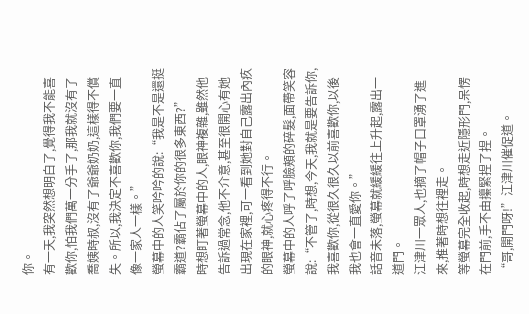你。
有一天,我突然想明白了,覺得我不能喜歡你,怕我們萬一分手了,那我就沒有了喬姨時叔,沒有了爺爺奶奶,這樣得不償失。所以,我決定不喜歡你,我們要一直像一家人一樣。”
螢幕中的人笑吟吟的說:“我是不是還挺霸道?霸佔了屬於你的很多東西?”
時想盯著螢幕中的人,眼神複雜,雖然他告訴過常念,他不介意,甚至很開心有她出現在家裡,可一看到她對自己露出內疚的眼神,就心疼得不行。
螢幕中的人呼了呼臉頰的碎髮,面帶笑容說:“不管了,時想,今天,我就是要告訴你,我喜歡你,從很久很久以前喜歡你,以後我也會一直愛你。”
話音未落,螢幕就緩緩往上升起,露出一道門。
江津川一眾人,也摘了帽子口罩湧了進來,推著時想往裡走。
等螢幕完全收起,時想走近隱形門,呆愣在門前,手不由攥緊捏了捏。
“哥,開門呀!”江津川催促道。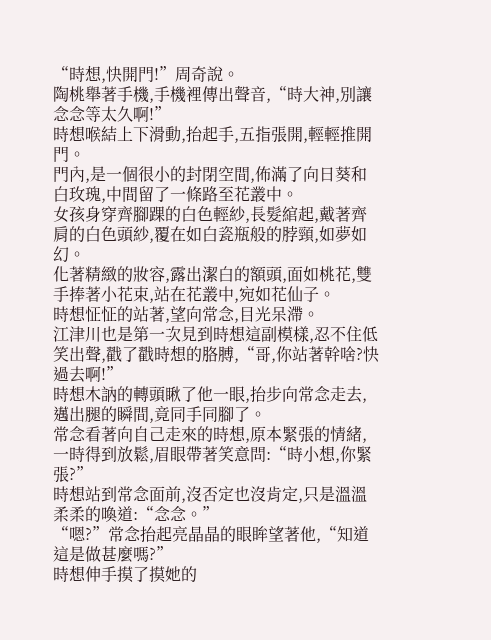“時想,快開門!”周奇說。
陶桃舉著手機,手機裡傳出聲音,“時大神,別讓念念等太久啊!”
時想喉結上下滑動,抬起手,五指張開,輕輕推開門。
門內,是一個很小的封閉空間,佈滿了向日葵和白玫瑰,中間留了一條路至花叢中。
女孩身穿齊腳踝的白色輕紗,長髮綰起,戴著齊肩的白色頭紗,覆在如白瓷瓶般的脖頸,如夢如幻。
化著精緻的妝容,露出潔白的額頭,面如桃花,雙手捧著小花束,站在花叢中,宛如花仙子。
時想怔怔的站著,望向常念,目光呆滯。
江津川也是第一次見到時想這副模樣,忍不住低笑出聲,戳了戳時想的胳膊,“哥,你站著幹啥?快過去啊!”
時想木訥的轉頭瞅了他一眼,抬步向常念走去,邁出腿的瞬間,竟同手同腳了。
常念看著向自己走來的時想,原本緊張的情緒,一時得到放鬆,眉眼帶著笑意問:“時小想,你緊張?”
時想站到常念面前,沒否定也沒肯定,只是溫溫柔柔的喚道:“念念。”
“嗯?”常念抬起亮晶晶的眼眸望著他,“知道這是做甚麼嗎?”
時想伸手摸了摸她的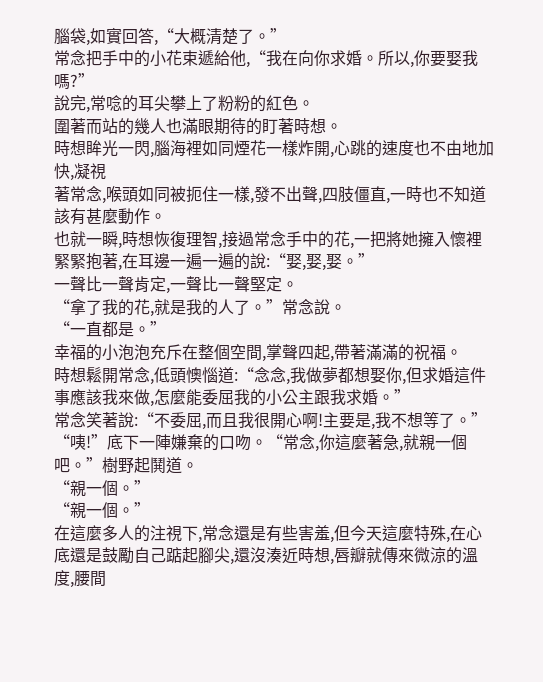腦袋,如實回答,“大概清楚了。”
常念把手中的小花束遞給他,“我在向你求婚。所以,你要娶我嗎?”
說完,常唸的耳尖攀上了粉粉的紅色。
圍著而站的幾人也滿眼期待的盯著時想。
時想眸光一閃,腦海裡如同煙花一樣炸開,心跳的速度也不由地加快,凝視
著常念,喉頭如同被扼住一樣,發不出聲,四肢僵直,一時也不知道該有甚麼動作。
也就一瞬,時想恢復理智,接過常念手中的花,一把將她擁入懷裡緊緊抱著,在耳邊一遍一遍的說:“娶,娶,娶。”
一聲比一聲肯定,一聲比一聲堅定。
“拿了我的花,就是我的人了。”常念說。
“一直都是。”
幸福的小泡泡充斥在整個空間,掌聲四起,帶著滿滿的祝福。
時想鬆開常念,低頭懊惱道:“念念,我做夢都想娶你,但求婚這件事應該我來做,怎麼能委屈我的小公主跟我求婚。”
常念笑著說:“不委屈,而且我很開心啊!主要是,我不想等了。”
“咦!”底下一陣嫌棄的口吻。“常念,你這麼著急,就親一個吧。”樹野起鬨道。
“親一個。”
“親一個。”
在這麼多人的注視下,常念還是有些害羞,但今天這麼特殊,在心底還是鼓勵自己踮起腳尖,還沒湊近時想,唇瓣就傳來微涼的溫度,腰間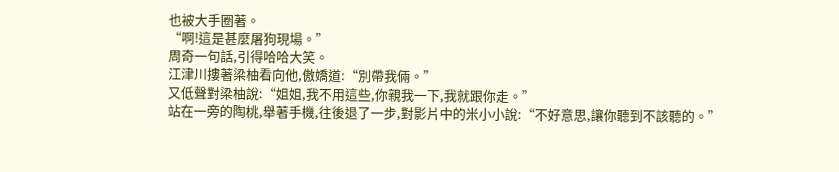也被大手圈著。
“啊!這是甚麼屠狗現場。”
周奇一句話,引得哈哈大笑。
江津川摟著梁柚看向他,傲嬌道:“別帶我倆。”
又低聲對梁柚說:“姐姐,我不用這些,你親我一下,我就跟你走。”
站在一旁的陶桃,舉著手機,往後退了一步,對影片中的米小小說:“不好意思,讓你聽到不該聽的。”